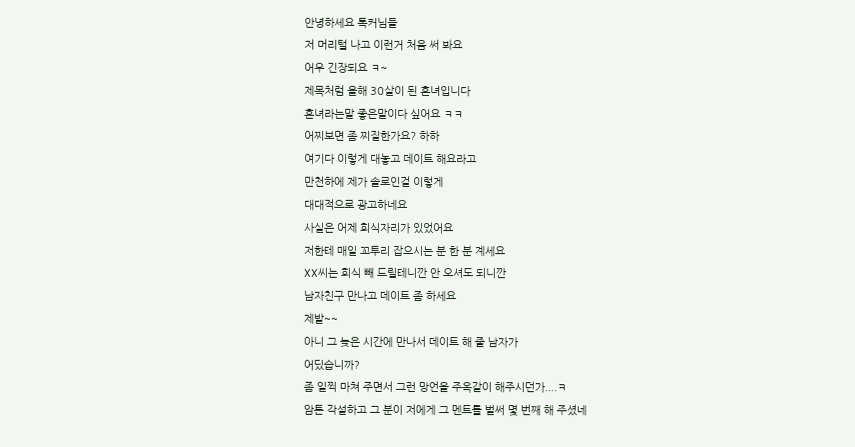안녕하세요 톡커님들
저 머리털 나고 이런거 처음 써 봐요
어우 긴장되요 ㅋ~
제목처럼 올해 30살이 된 흔녀입니다
흔녀라는말 좋은말이다 싶어요 ㅋㅋ
어찌보면 좀 찌질한가요? 하하
여기다 이렇게 대놓고 데이트 해요라고
만천하에 제가 솔로인걸 이렇게
대대적으로 광고하네요
사실은 어제 회식자리가 있었어요
저한테 매일 꼬투리 잡으시는 분 한 분 계세요
XX씨는 회식 빼 드릴테니깐 안 오셔도 되니깐
남자친구 만나고 데이트 좀 하세요
제발~~
아니 그 늦은 시간에 만나서 데이트 해 줄 남자가
어딨습니까?
좀 일찍 마쳐 주면서 그런 망언을 주옥같이 해주시던가....ㅋ
암튼 각설하고 그 분이 저에게 그 멘트를 벌써 몇 번째 해 주셨네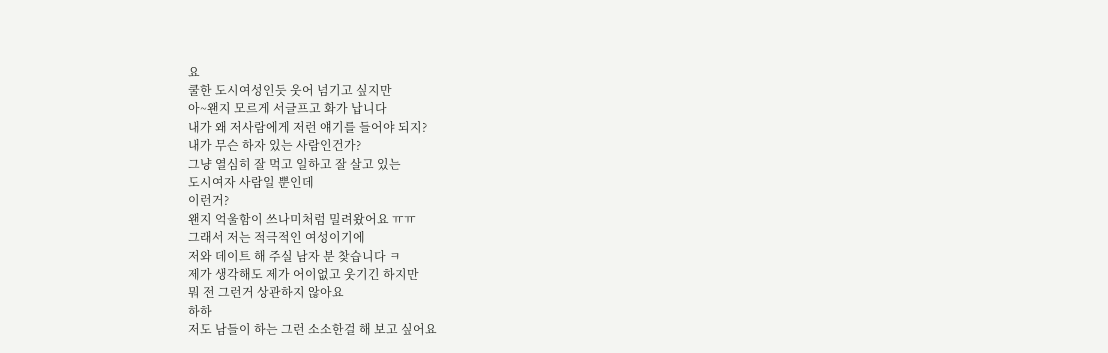요
쿨한 도시여성인듯 웃어 넘기고 싶지만
아~왠지 모르게 서글프고 화가 납니다
내가 왜 저사람에게 저런 얘기를 들어야 되지?
내가 무슨 하자 있는 사람인건가?
그냥 열심히 잘 먹고 일하고 잘 살고 있는
도시여자 사람일 뿐인데
이런거?
왠지 억울함이 쓰나미처럼 밀려왔어요 ㅠㅠ
그래서 저는 적극적인 여성이기에
저와 데이트 해 주실 남자 분 찾습니다 ㅋ
제가 생각해도 제가 어이없고 웃기긴 하지만
뭐 전 그런거 상관하지 않아요
하하
저도 남들이 하는 그런 소소한걸 해 보고 싶어요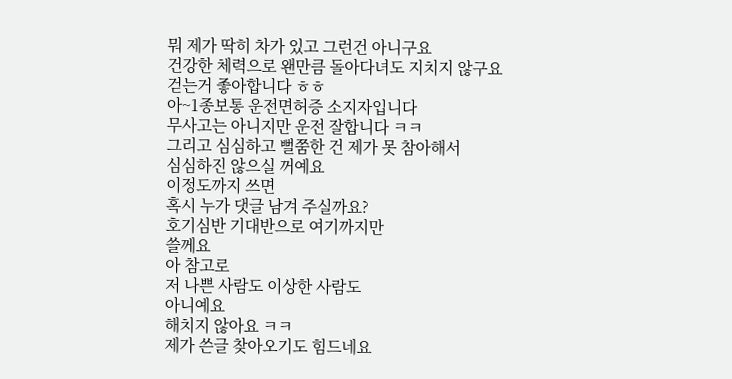뭐 제가 딱히 차가 있고 그런건 아니구요
건강한 체력으로 왠만큼 돌아다녀도 지치지 않구요
걷는거 좋아합니다 ㅎㅎ
아~1종보통 운전면허증 소지자입니다
무사고는 아니지만 운전 잘합니다 ㅋㅋ
그리고 심심하고 뻘쭘한 건 제가 못 참아해서
심심하진 않으실 꺼예요
이정도까지 쓰면
혹시 누가 댓글 남겨 주실까요?
호기심반 기대반으로 여기까지만
쓸께요
아 참고로
저 나쁜 사람도 이상한 사람도
아니예요
해치지 않아요 ㅋㅋ
제가 쓴글 찾아오기도 힘드네요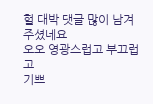헐 대박 댓글 많이 남겨 주셨네요
오오 영광스럽고 부끄럽고
기쁘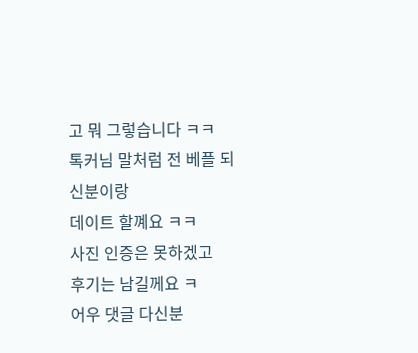고 뭐 그렇습니다 ㅋㅋ
톡커님 말처럼 전 베플 되신분이랑
데이트 할꼐요 ㅋㅋ
사진 인증은 못하겠고
후기는 남길께요 ㅋ
어우 댓글 다신분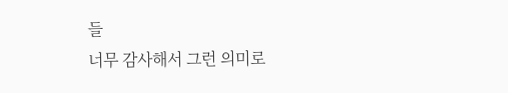들
너무 감사해서 그런 의미로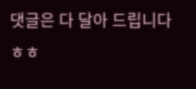댓글은 다 달아 드립니다
ㅎㅎ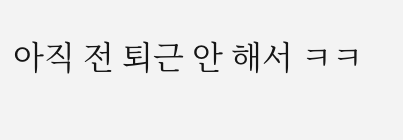아직 전 퇴근 안 해서 ㅋㅋ